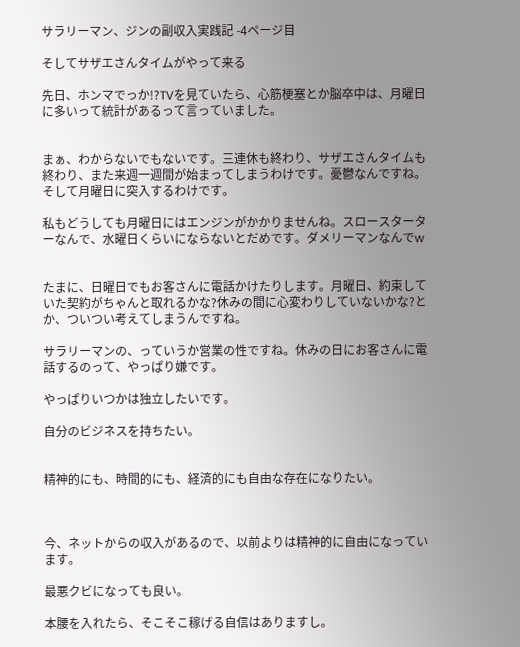サラリーマン、ジンの副収入実践記 -4ページ目

そしてサザエさんタイムがやって来る

先日、ホンマでっか!?TVを見ていたら、心筋梗塞とか脳卒中は、月曜日に多いって統計があるって言っていました。


まぁ、わからないでもないです。三連休も終わり、サザエさんタイムも終わり、また来週一週間が始まってしまうわけです。憂鬱なんですね。そして月曜日に突入するわけです。

私もどうしても月曜日にはエンジンがかかりませんね。スロースターターなんで、水曜日くらいにならないとだめです。ダメリーマンなんでw


たまに、日曜日でもお客さんに電話かけたりします。月曜日、約束していた契約がちゃんと取れるかな?休みの間に心変わりしていないかな?とか、ついつい考えてしまうんですね。

サラリーマンの、っていうか営業の性ですね。休みの日にお客さんに電話するのって、やっぱり嫌です。

やっぱりいつかは独立したいです。

自分のビジネスを持ちたい。


精神的にも、時間的にも、経済的にも自由な存在になりたい。



今、ネットからの収入があるので、以前よりは精神的に自由になっています。

最悪クビになっても良い。

本腰を入れたら、そこそこ稼げる自信はありますし。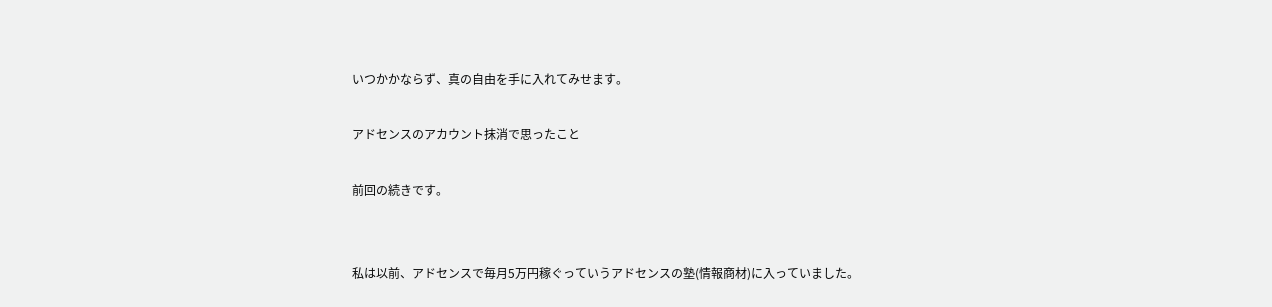いつかかならず、真の自由を手に入れてみせます。

アドセンスのアカウント抹消で思ったこと

前回の続きです。


私は以前、アドセンスで毎月5万円稼ぐっていうアドセンスの塾(情報商材)に入っていました。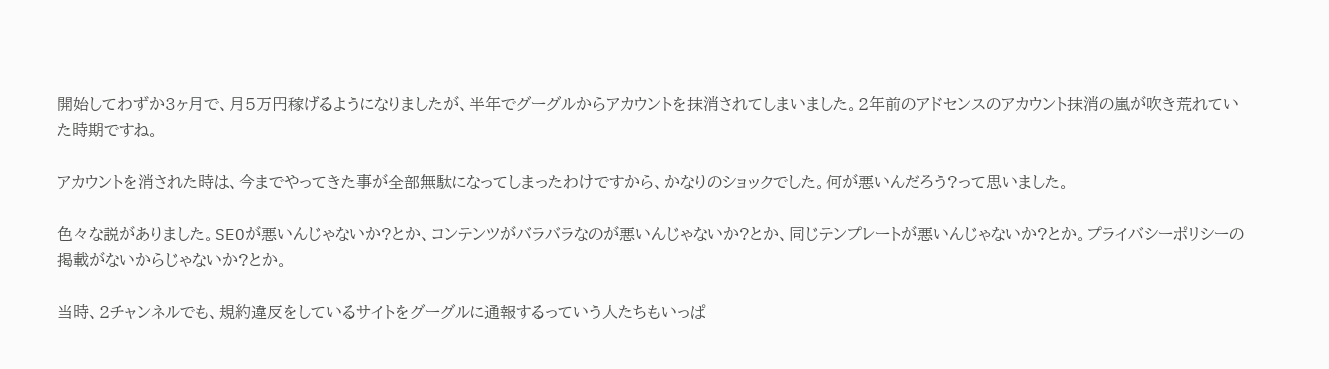開始してわずか3ヶ月で、月5万円稼げるようになりましたが、半年でグーグルからアカウントを抹消されてしまいました。2年前のアドセンスのアカウント抹消の嵐が吹き荒れていた時期ですね。

アカウントを消された時は、今までやってきた事が全部無駄になってしまったわけですから、かなりのショックでした。何が悪いんだろう?って思いました。

色々な説がありました。SEOが悪いんじゃないか?とか、コンテンツがバラバラなのが悪いんじゃないか?とか、同じテンプレートが悪いんじゃないか?とか。プライバシーポリシーの掲載がないからじゃないか?とか。

当時、2チャンネルでも、規約違反をしているサイトをグーグルに通報するっていう人たちもいっぱ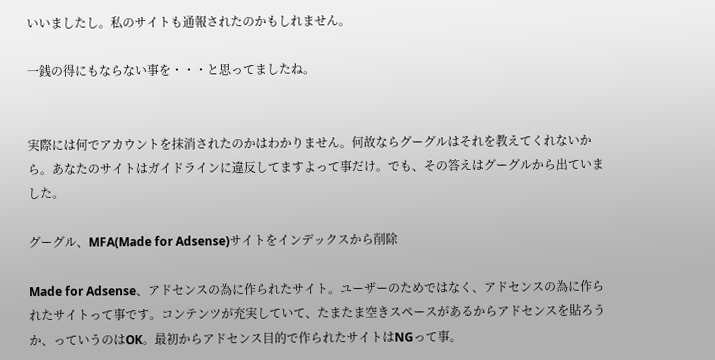いいましたし。私のサイトも通報されたのかもしれません。

一銭の得にもならない事を・・・と思ってましたね。


実際には何でアカウントを抹消されたのかはわかりません。何故ならグーグルはそれを教えてくれないから。あなたのサイトはガイドラインに違反してますよって事だけ。でも、その答えはグーグルから出ていました。

グーグル、MFA(Made for Adsense)サイトをインデックスから削除

Made for Adsense、アドセンスの為に作られたサイト。ユーザーのためではなく、アドセンスの為に作られたサイトって事です。コンテンツが充実していて、たまたま空きスペースがあるからアドセンスを貼ろうか、っていうのはOK。最初からアドセンス目的で作られたサイトはNGって事。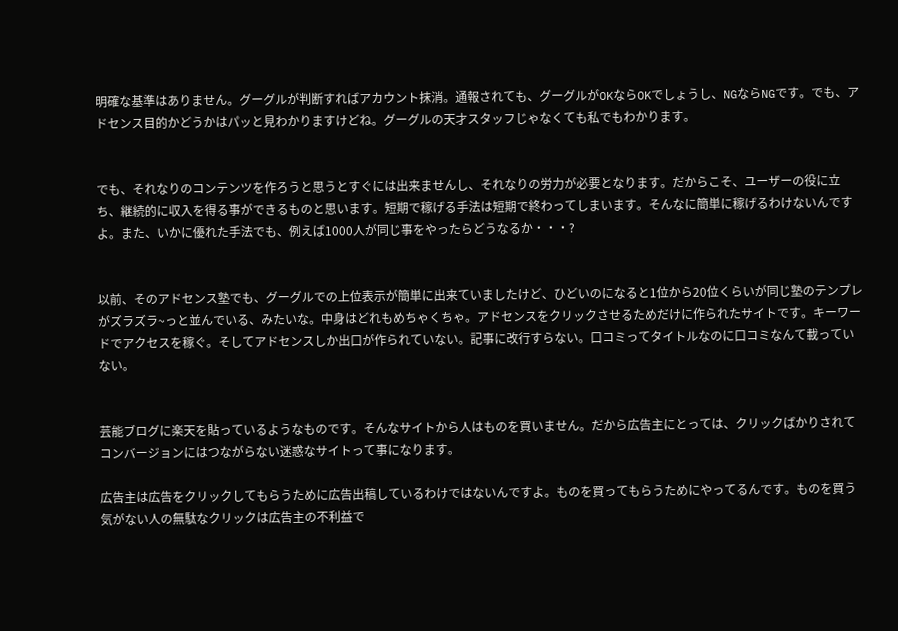明確な基準はありません。グーグルが判断すればアカウント抹消。通報されても、グーグルがOKならOKでしょうし、NGならNGです。でも、アドセンス目的かどうかはパッと見わかりますけどね。グーグルの天才スタッフじゃなくても私でもわかります。


でも、それなりのコンテンツを作ろうと思うとすぐには出来ませんし、それなりの労力が必要となります。だからこそ、ユーザーの役に立ち、継続的に収入を得る事ができるものと思います。短期で稼げる手法は短期で終わってしまいます。そんなに簡単に稼げるわけないんですよ。また、いかに優れた手法でも、例えば1000人が同じ事をやったらどうなるか・・・?


以前、そのアドセンス塾でも、グーグルでの上位表示が簡単に出来ていましたけど、ひどいのになると1位から20位くらいが同じ塾のテンプレがズラズラ~っと並んでいる、みたいな。中身はどれもめちゃくちゃ。アドセンスをクリックさせるためだけに作られたサイトです。キーワードでアクセスを稼ぐ。そしてアドセンスしか出口が作られていない。記事に改行すらない。口コミってタイトルなのに口コミなんて載っていない。


芸能ブログに楽天を貼っているようなものです。そんなサイトから人はものを買いません。だから広告主にとっては、クリックばかりされてコンバージョンにはつながらない迷惑なサイトって事になります。

広告主は広告をクリックしてもらうために広告出稿しているわけではないんですよ。ものを買ってもらうためにやってるんです。ものを買う気がない人の無駄なクリックは広告主の不利益で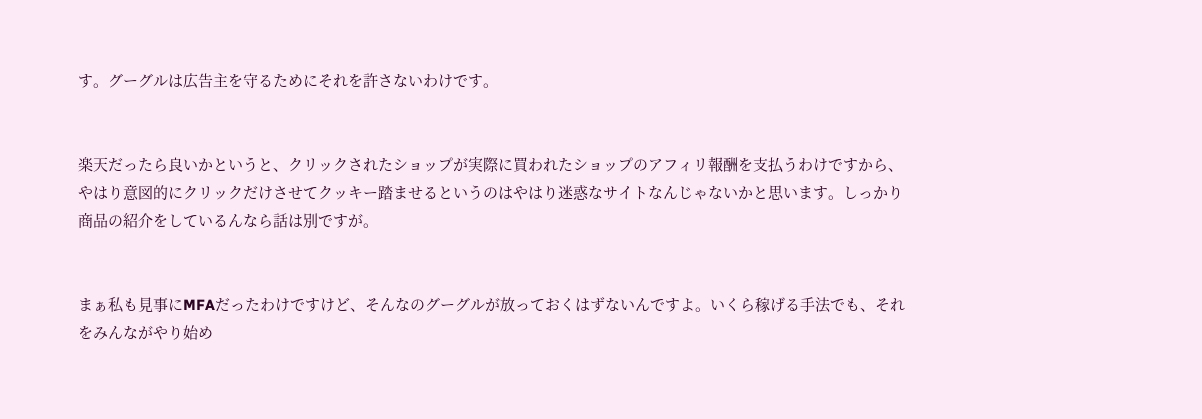す。グーグルは広告主を守るためにそれを許さないわけです。


楽天だったら良いかというと、クリックされたショップが実際に買われたショップのアフィリ報酬を支払うわけですから、やはり意図的にクリックだけさせてクッキー踏ませるというのはやはり迷惑なサイトなんじゃないかと思います。しっかり商品の紹介をしているんなら話は別ですが。


まぁ私も見事にMFAだったわけですけど、そんなのグーグルが放っておくはずないんですよ。いくら稼げる手法でも、それをみんながやり始め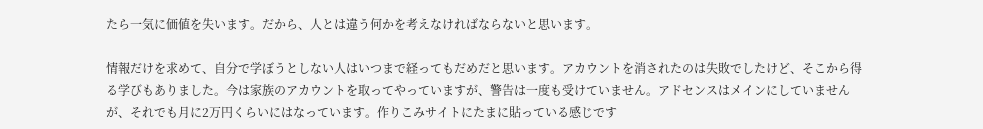たら一気に価値を失います。だから、人とは違う何かを考えなければならないと思います。

情報だけを求めて、自分で学ぼうとしない人はいつまで経ってもだめだと思います。アカウントを消されたのは失敗でしたけど、そこから得る学びもありました。今は家族のアカウントを取ってやっていますが、警告は一度も受けていません。アドセンスはメインにしていませんが、それでも月に2万円くらいにはなっています。作りこみサイトにたまに貼っている感じです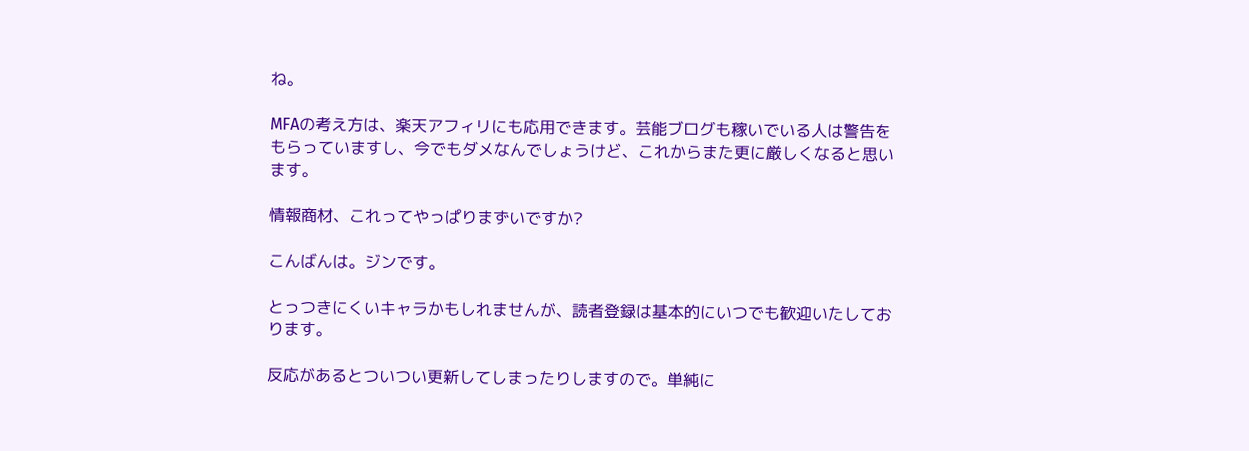ね。

MFAの考え方は、楽天アフィリにも応用できます。芸能ブログも稼いでいる人は警告をもらっていますし、今でもダメなんでしょうけど、これからまた更に厳しくなると思います。

情報商材、これってやっぱりまずいですか?

こんばんは。ジンです。

とっつきにくいキャラかもしれませんが、読者登録は基本的にいつでも歓迎いたしております。

反応があるとついつい更新してしまったりしますので。単純に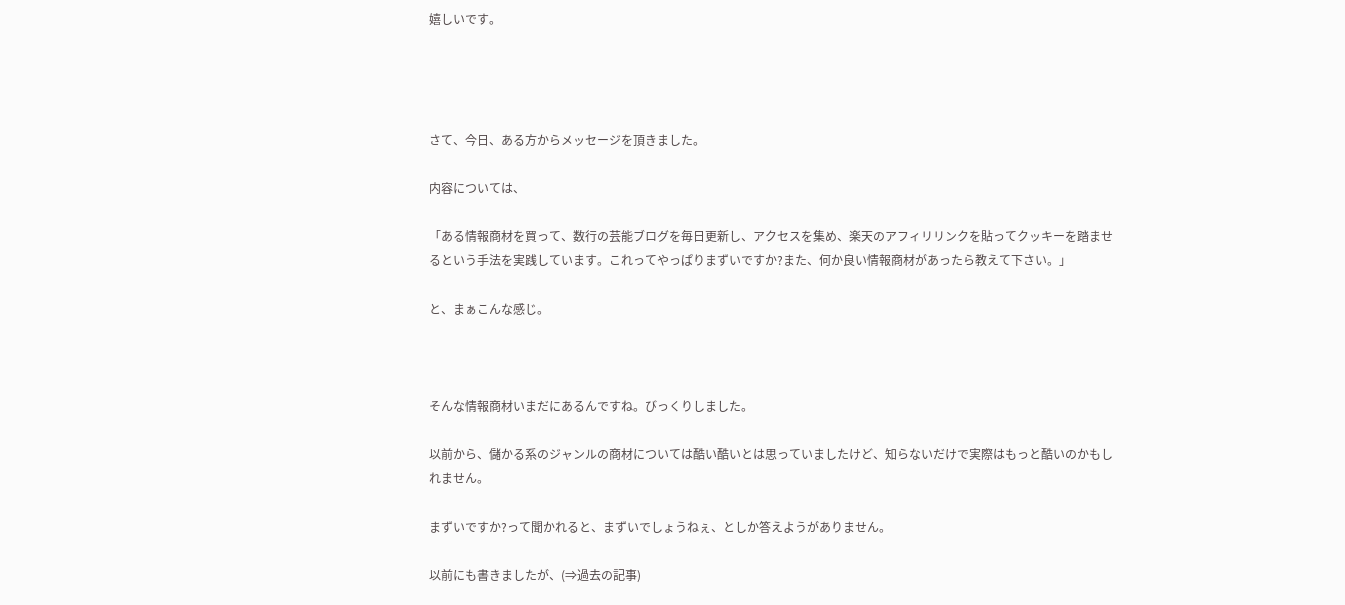嬉しいです。




さて、今日、ある方からメッセージを頂きました。

内容については、

「ある情報商材を買って、数行の芸能ブログを毎日更新し、アクセスを集め、楽天のアフィリリンクを貼ってクッキーを踏ませるという手法を実践しています。これってやっぱりまずいですか?また、何か良い情報商材があったら教えて下さい。」

と、まぁこんな感じ。



そんな情報商材いまだにあるんですね。びっくりしました。

以前から、儲かる系のジャンルの商材については酷い酷いとは思っていましたけど、知らないだけで実際はもっと酷いのかもしれません。

まずいですか?って聞かれると、まずいでしょうねぇ、としか答えようがありません。

以前にも書きましたが、(⇒過去の記事)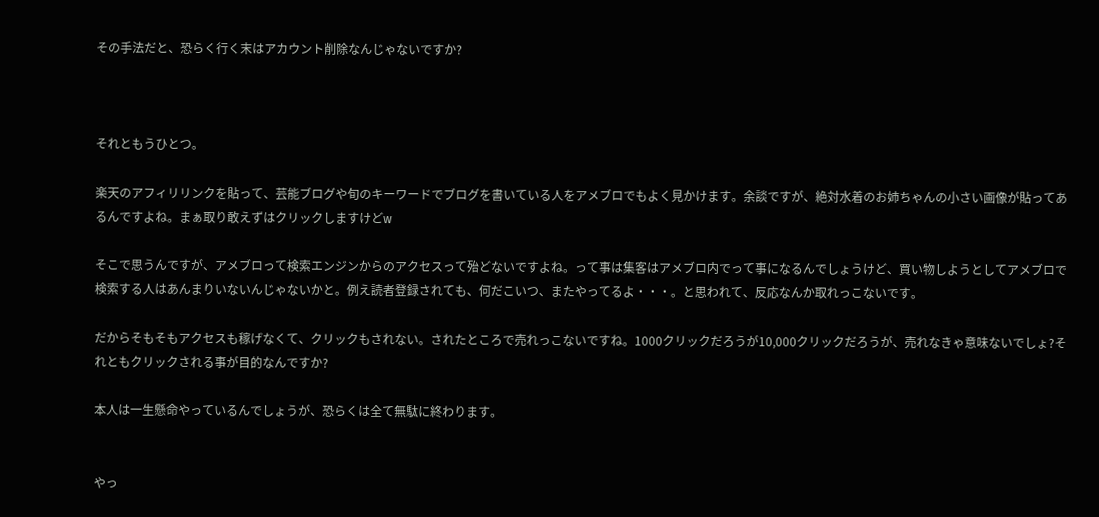その手法だと、恐らく行く末はアカウント削除なんじゃないですか?



それともうひとつ。

楽天のアフィリリンクを貼って、芸能ブログや旬のキーワードでブログを書いている人をアメブロでもよく見かけます。余談ですが、絶対水着のお姉ちゃんの小さい画像が貼ってあるんですよね。まぁ取り敢えずはクリックしますけどw

そこで思うんですが、アメブロって検索エンジンからのアクセスって殆どないですよね。って事は集客はアメブロ内でって事になるんでしょうけど、買い物しようとしてアメブロで検索する人はあんまりいないんじゃないかと。例え読者登録されても、何だこいつ、またやってるよ・・・。と思われて、反応なんか取れっこないです。

だからそもそもアクセスも稼げなくて、クリックもされない。されたところで売れっこないですね。1000クリックだろうが10,000クリックだろうが、売れなきゃ意味ないでしょ?それともクリックされる事が目的なんですか?

本人は一生懸命やっているんでしょうが、恐らくは全て無駄に終わります。


やっ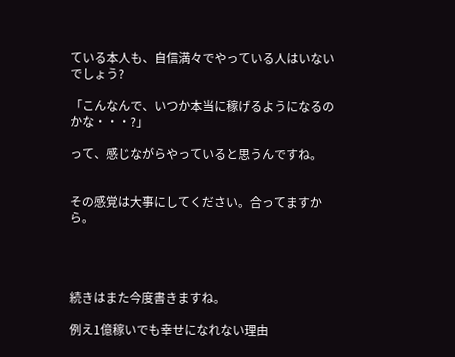ている本人も、自信満々でやっている人はいないでしょう?

「こんなんで、いつか本当に稼げるようになるのかな・・・?」

って、感じながらやっていると思うんですね。


その感覚は大事にしてください。合ってますから。




続きはまた今度書きますね。

例え1億稼いでも幸せになれない理由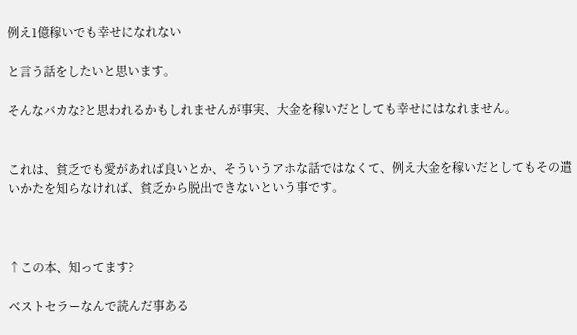例え1億稼いでも幸せになれない

と言う話をしたいと思います。

そんなバカな?と思われるかもしれませんが事実、大金を稼いだとしても幸せにはなれません。


これは、貧乏でも愛があれば良いとか、そういうアホな話ではなくて、例え大金を稼いだとしてもその遣いかたを知らなければ、貧乏から脱出できないという事です。



↑この本、知ってます?

ベストセラーなんで読んだ事ある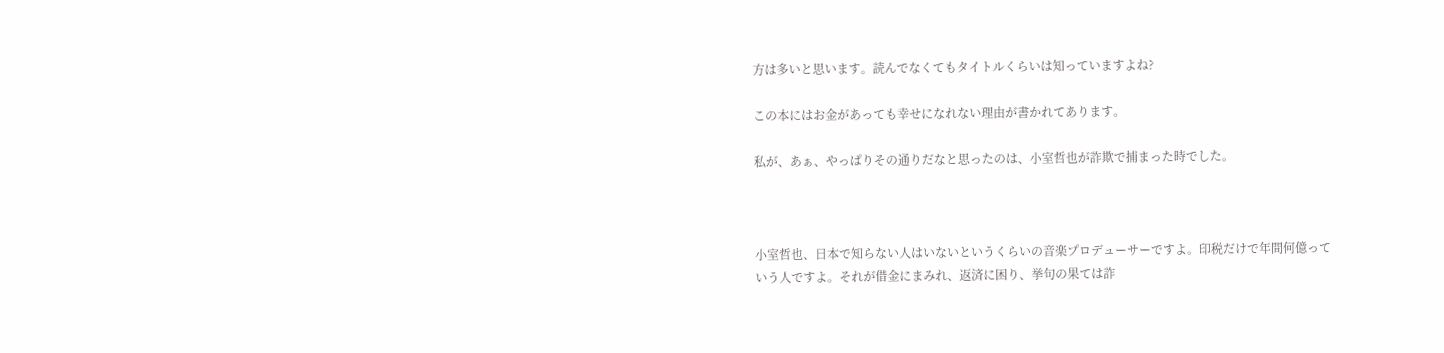方は多いと思います。読んでなくてもタイトルくらいは知っていますよね?

この本にはお金があっても幸せになれない理由が書かれてあります。

私が、あぁ、やっぱりその通りだなと思ったのは、小室哲也が詐欺で捕まった時でした。



小室哲也、日本で知らない人はいないというくらいの音楽プロデューサーですよ。印税だけで年間何億っていう人ですよ。それが借金にまみれ、返済に困り、挙句の果ては詐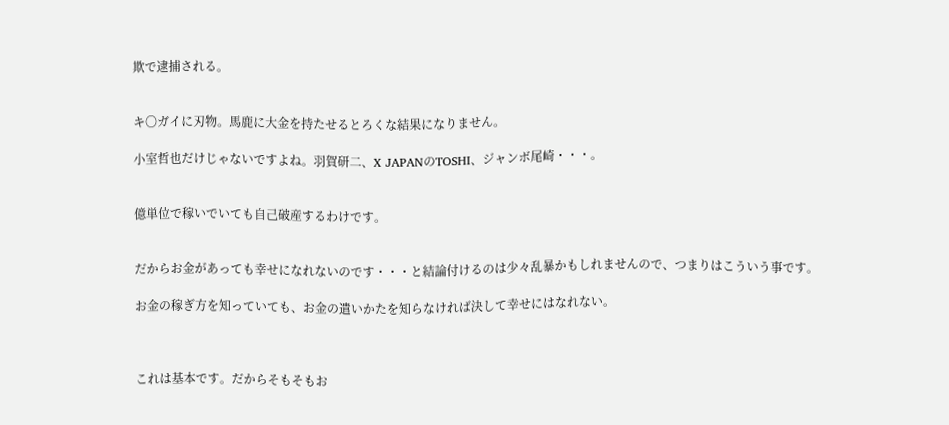欺で逮捕される。


キ〇ガイに刃物。馬鹿に大金を持たせるとろくな結果になりません。

小室哲也だけじゃないですよね。羽賀研二、X JAPANのTOSHI、ジャンボ尾崎・・・。


億単位で稼いでいても自己破産するわけです。


だからお金があっても幸せになれないのです・・・と結論付けるのは少々乱暴かもしれませんので、つまりはこういう事です。

お金の稼ぎ方を知っていても、お金の遣いかたを知らなければ決して幸せにはなれない。



これは基本です。だからそもそもお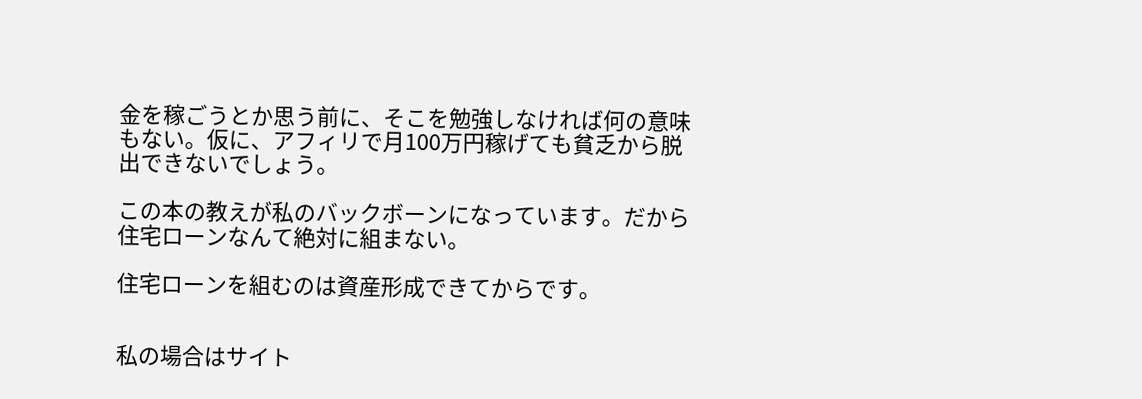金を稼ごうとか思う前に、そこを勉強しなければ何の意味もない。仮に、アフィリで月100万円稼げても貧乏から脱出できないでしょう。

この本の教えが私のバックボーンになっています。だから住宅ローンなんて絶対に組まない。

住宅ローンを組むのは資産形成できてからです。


私の場合はサイト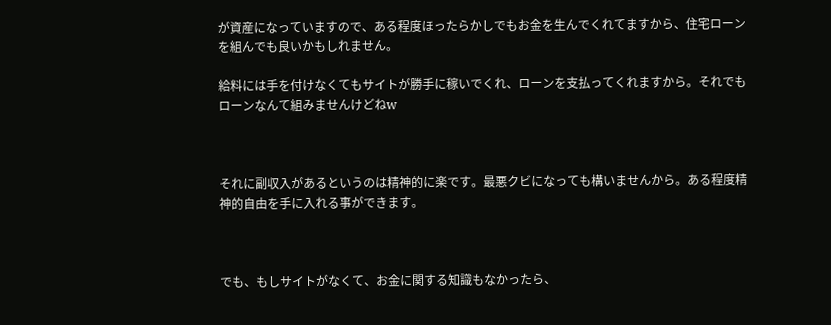が資産になっていますので、ある程度ほったらかしでもお金を生んでくれてますから、住宅ローンを組んでも良いかもしれません。

給料には手を付けなくてもサイトが勝手に稼いでくれ、ローンを支払ってくれますから。それでもローンなんて組みませんけどねw



それに副収入があるというのは精神的に楽です。最悪クビになっても構いませんから。ある程度精神的自由を手に入れる事ができます。



でも、もしサイトがなくて、お金に関する知識もなかったら、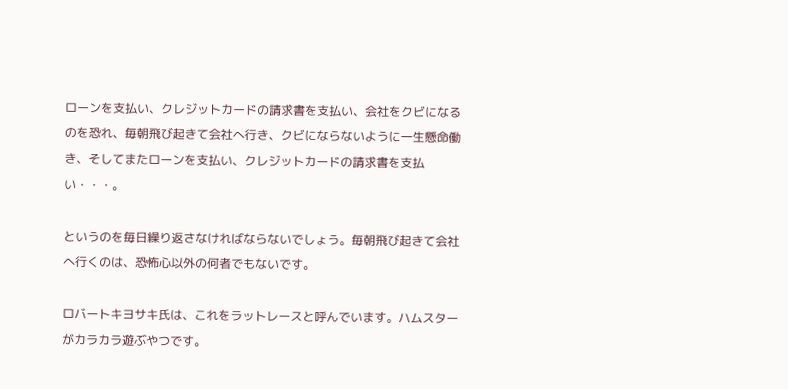ローンを支払い、クレジットカードの請求書を支払い、会社をクビになるのを恐れ、毎朝飛び起きて会社へ行き、クビにならないように一生懸命働き、そしてまたローンを支払い、クレジットカードの請求書を支払い・・・。

というのを毎日繰り返さなければならないでしょう。毎朝飛び起きて会社へ行くのは、恐怖心以外の何者でもないです。

ロバートキヨサキ氏は、これをラットレースと呼んでいます。ハムスターがカラカラ遊ぶやつです。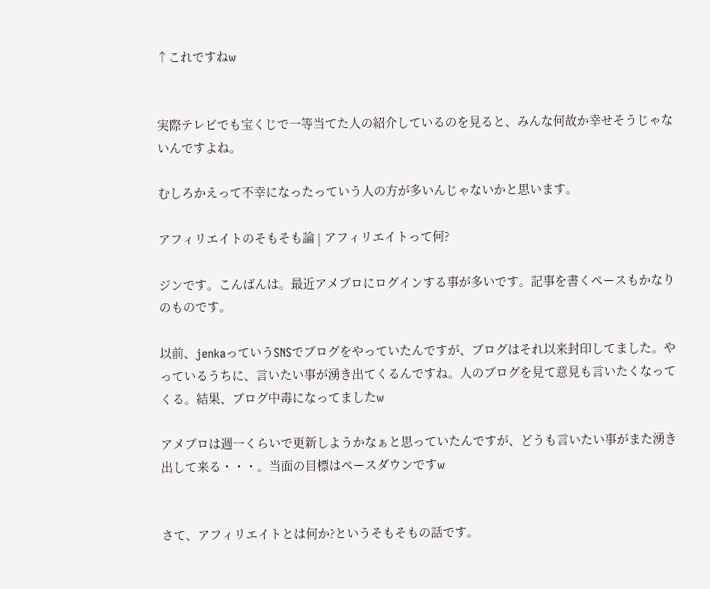↑これですねw


実際テレビでも宝くじで一等当てた人の紹介しているのを見ると、みんな何故か幸せそうじゃないんですよね。

むしろかえって不幸になったっていう人の方が多いんじゃないかと思います。

アフィリエイトのそもそも論 | アフィリエイトって何?

ジンです。こんばんは。最近アメブロにログインする事が多いです。記事を書くペースもかなりのものです。

以前、jenkaっていうSNSでブログをやっていたんですが、ブログはそれ以来封印してました。やっているうちに、言いたい事が湧き出てくるんですね。人のブログを見て意見も言いたくなってくる。結果、ブログ中毒になってましたw

アメブロは週一くらいで更新しようかなぁと思っていたんですが、どうも言いたい事がまた湧き出して来る・・・。当面の目標はペースダウンですw


さて、アフィリエイトとは何か?というそもそもの話です。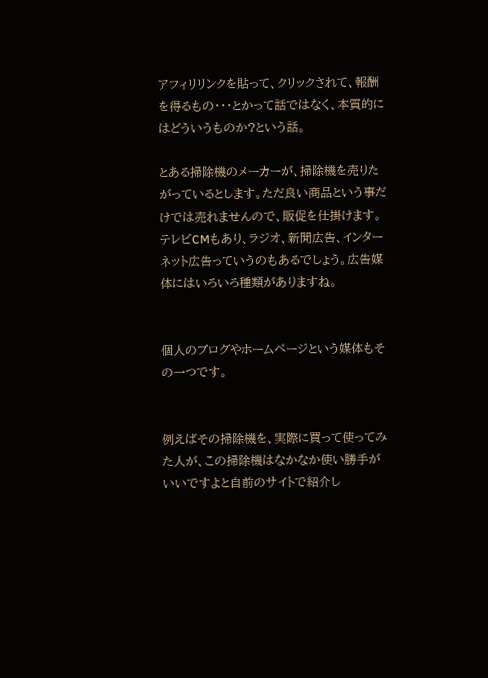アフィリリンクを貼って、クリックされて、報酬を得るもの・・・とかって話ではなく、本質的にはどういうものか?という話。

とある掃除機のメーカーが、掃除機を売りたがっているとします。ただ良い商品という事だけでは売れませんので、販促を仕掛けます。テレビCMもあり、ラジオ、新聞広告、インターネット広告っていうのもあるでしょう。広告媒体にはいろいろ種類がありますね。


個人のブログやホームページという媒体もその一つです。


例えばその掃除機を、実際に買って使ってみた人が、この掃除機はなかなか使い勝手がいいですよと自前のサイトで紹介し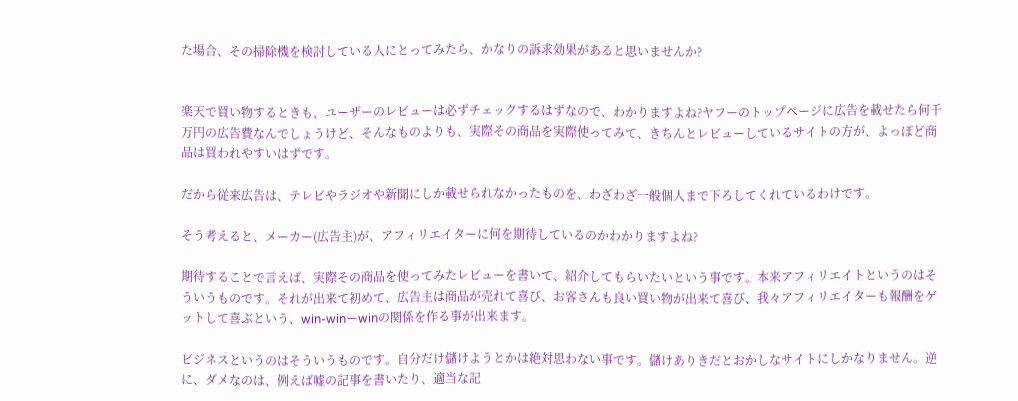た場合、その掃除機を検討している人にとってみたら、かなりの訴求効果があると思いませんか?


楽天で買い物するときも、ユーザーのレビューは必ずチェックするはずなので、わかりますよね?ヤフーのトップページに広告を載せたら何千万円の広告費なんでしょうけど、そんなものよりも、実際その商品を実際使ってみて、きちんとレビューしているサイトの方が、よっぽど商品は買われやすいはずです。

だから従来広告は、テレビやラジオや新聞にしか載せられなかったものを、わざわざ一般個人まで下ろしてくれているわけです。

そう考えると、メーカー(広告主)が、アフィリエイターに何を期待しているのかわかりますよね?

期待することで言えば、実際その商品を使ってみたレビューを書いて、紹介してもらいたいという事です。本来アフィリエイトというのはそういうものです。それが出来て初めて、広告主は商品が売れて喜び、お客さんも良い買い物が出来て喜び、我々アフィリエイターも報酬をゲットして喜ぶという、win-winーwinの関係を作る事が出来ます。

ビジネスというのはそういうものです。自分だけ儲けようとかは絶対思わない事です。儲けありきだとおかしなサイトにしかなりません。逆に、ダメなのは、例えば嘘の記事を書いたり、適当な記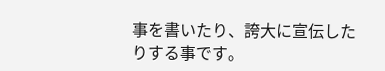事を書いたり、誇大に宣伝したりする事です。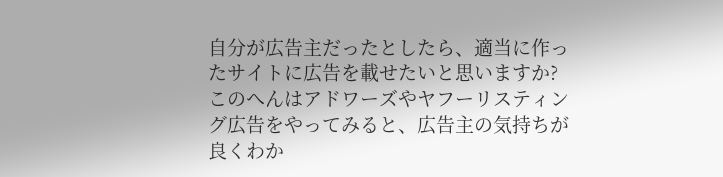自分が広告主だったとしたら、適当に作ったサイトに広告を載せたいと思いますか?このへんはアドワーズやヤフーリスティング広告をやってみると、広告主の気持ちが良くわか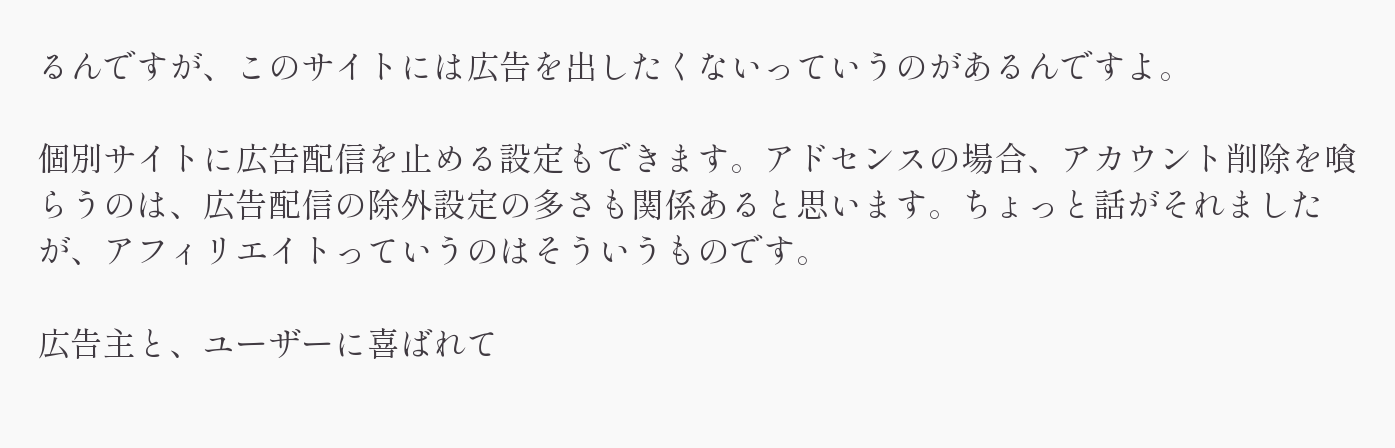るんですが、このサイトには広告を出したくないっていうのがあるんですよ。

個別サイトに広告配信を止める設定もできます。アドセンスの場合、アカウント削除を喰らうのは、広告配信の除外設定の多さも関係あると思います。ちょっと話がそれましたが、アフィリエイトっていうのはそういうものです。

広告主と、ユーザーに喜ばれて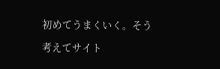初めてうまくいく。そう考えてサイト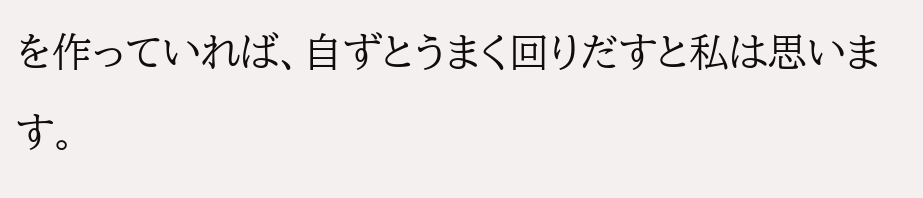を作っていれば、自ずとうまく回りだすと私は思います。